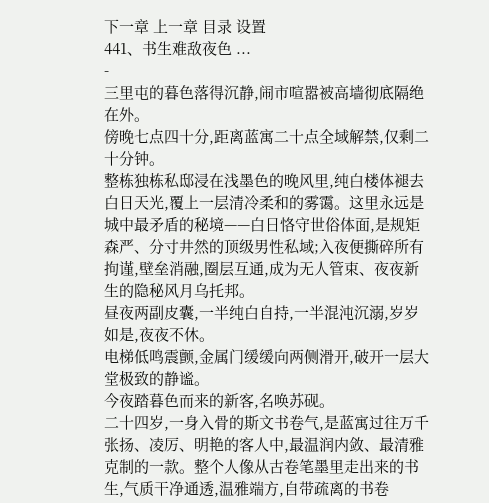下一章 上一章 目录 设置
441、书生难敌夜色 ...
-
三里屯的暮色落得沉静,闹市喧嚣被高墙彻底隔绝在外。
傍晚七点四十分,距离蓝寓二十点全域解禁,仅剩二十分钟。
整栋独栋私邸浸在浅墨色的晚风里,纯白楼体褪去白日天光,覆上一层清冷柔和的雾霭。这里永远是城中最矛盾的秘境——白日恪守世俗体面,是规矩森严、分寸井然的顶级男性私域;入夜便撕碎所有拘谨,壁垒消融,圈层互通,成为无人管束、夜夜新生的隐秘风月乌托邦。
昼夜两副皮囊,一半纯白自持,一半混沌沉溺,岁岁如是,夜夜不休。
电梯低鸣震颤,金属门缓缓向两侧滑开,破开一层大堂极致的静谧。
今夜踏暮色而来的新客,名唤苏砚。
二十四岁,一身入骨的斯文书卷气,是蓝寓过往万千张扬、凌厉、明艳的客人中,最温润内敛、最清雅克制的一款。整个人像从古卷笔墨里走出来的书生,气质干净通透,温雅端方,自带疏离的书卷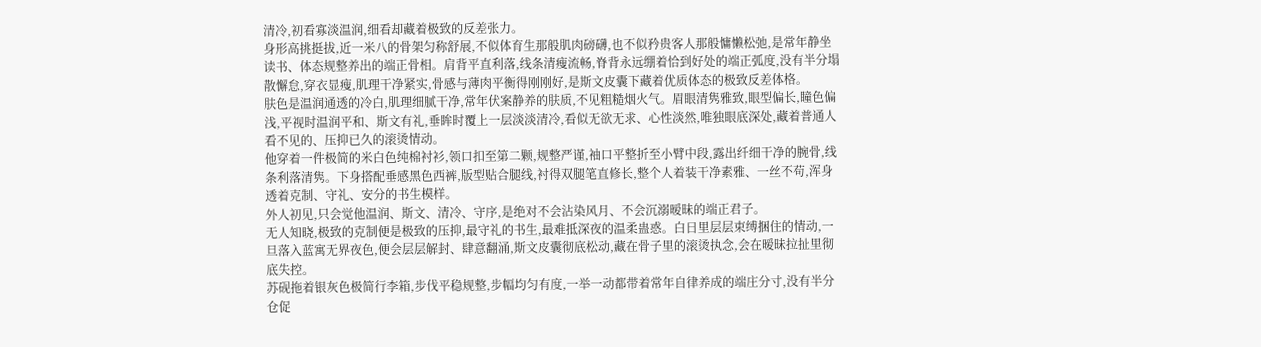清冷,初看寡淡温润,细看却藏着极致的反差张力。
身形高挑挺拔,近一米八的骨架匀称舒展,不似体育生那般肌肉磅礴,也不似矜贵客人那般慵懒松弛,是常年静坐读书、体态规整养出的端正骨相。肩背平直利落,线条清瘦流畅,脊背永远绷着恰到好处的端正弧度,没有半分塌散懈怠,穿衣显瘦,肌理干净紧实,骨感与薄肉平衡得刚刚好,是斯文皮囊下藏着优质体态的极致反差体格。
肤色是温润通透的冷白,肌理细腻干净,常年伏案静养的肤质,不见粗糙烟火气。眉眼清隽雅致,眼型偏长,瞳色偏浅,平视时温润平和、斯文有礼,垂眸时覆上一层淡淡清冷,看似无欲无求、心性淡然,唯独眼底深处,藏着普通人看不见的、压抑已久的滚烫情动。
他穿着一件极简的米白色纯棉衬衫,领口扣至第二颗,规整严谨,袖口平整折至小臂中段,露出纤细干净的腕骨,线条利落清隽。下身搭配垂感黑色西裤,版型贴合腿线,衬得双腿笔直修长,整个人着装干净素雅、一丝不苟,浑身透着克制、守礼、安分的书生模样。
外人初见,只会觉他温润、斯文、清冷、守序,是绝对不会沾染风月、不会沉溺暧昧的端正君子。
无人知晓,极致的克制便是极致的压抑,最守礼的书生,最难抵深夜的温柔蛊惑。白日里层层束缚捆住的情动,一旦落入蓝寓无界夜色,便会层层解封、肆意翻涌,斯文皮囊彻底松动,藏在骨子里的滚烫执念,会在暧昧拉扯里彻底失控。
苏砚拖着银灰色极简行李箱,步伐平稳规整,步幅均匀有度,一举一动都带着常年自律养成的端庄分寸,没有半分仓促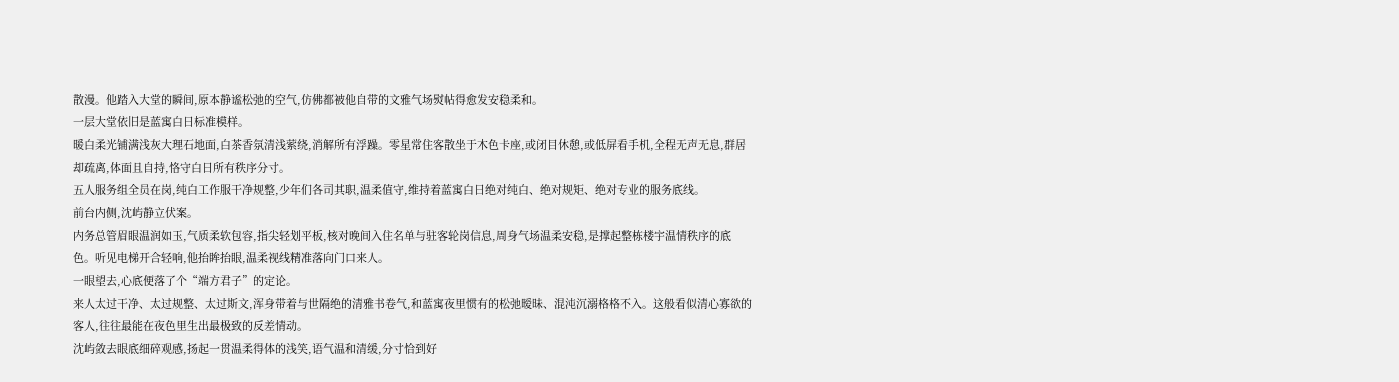散漫。他踏入大堂的瞬间,原本静谧松弛的空气,仿佛都被他自带的文雅气场熨帖得愈发安稳柔和。
一层大堂依旧是蓝寓白日标准模样。
暖白柔光铺满浅灰大理石地面,白茶香氛清浅萦绕,消解所有浮躁。零星常住客散坐于木色卡座,或闭目休憩,或低屏看手机,全程无声无息,群居却疏离,体面且自持,恪守白日所有秩序分寸。
五人服务组全员在岗,纯白工作服干净规整,少年们各司其职,温柔值守,维持着蓝寓白日绝对纯白、绝对规矩、绝对专业的服务底线。
前台内侧,沈屿静立伏案。
内务总管眉眼温润如玉,气质柔软包容,指尖轻划平板,核对晚间入住名单与驻客轮岗信息,周身气场温柔安稳,是撑起整栋楼宇温情秩序的底色。听见电梯开合轻响,他抬眸抬眼,温柔视线精准落向门口来人。
一眼望去,心底便落了个“端方君子”的定论。
来人太过干净、太过规整、太过斯文,浑身带着与世隔绝的清雅书卷气,和蓝寓夜里惯有的松弛暧昧、混沌沉溺格格不入。这般看似清心寡欲的客人,往往最能在夜色里生出最极致的反差情动。
沈屿敛去眼底细碎观感,扬起一贯温柔得体的浅笑,语气温和清缓,分寸恰到好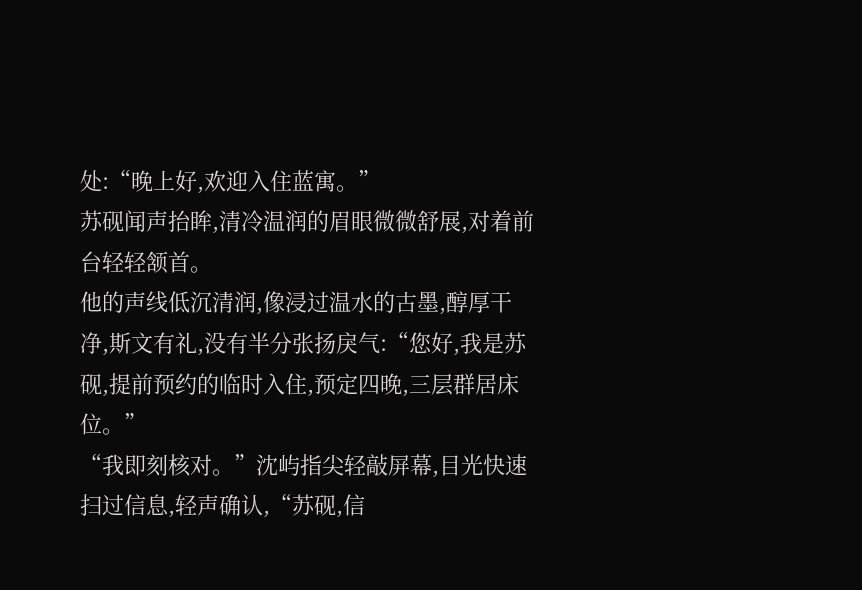处:“晚上好,欢迎入住蓝寓。”
苏砚闻声抬眸,清冷温润的眉眼微微舒展,对着前台轻轻颔首。
他的声线低沉清润,像浸过温水的古墨,醇厚干净,斯文有礼,没有半分张扬戾气:“您好,我是苏砚,提前预约的临时入住,预定四晚,三层群居床位。”
“我即刻核对。”沈屿指尖轻敲屏幕,目光快速扫过信息,轻声确认,“苏砚,信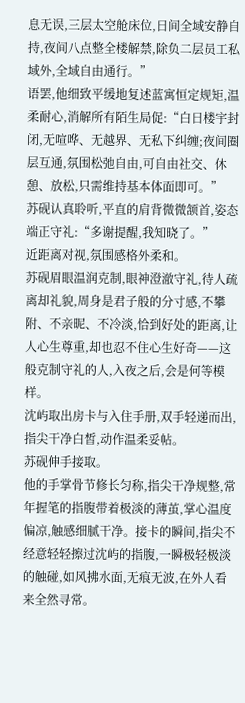息无误,三层太空舱床位,日间全域安静自持,夜间八点整全楼解禁,除负二层员工私域外,全域自由通行。”
语罢,他细致平缓地复述蓝寓恒定规矩,温柔耐心,消解所有陌生局促:“白日楼宇封闭,无喧哗、无越界、无私下纠缠;夜间圈层互通,氛围松弛自由,可自由社交、休憩、放松,只需维持基本体面即可。”
苏砚认真聆听,平直的肩背微微颔首,姿态端正守礼:“多谢提醒,我知晓了。”
近距离对视,氛围感格外柔和。
苏砚眉眼温润克制,眼神澄澈守礼,待人疏离却礼貌,周身是君子般的分寸感,不攀附、不亲昵、不冷淡,恰到好处的距离,让人心生尊重,却也忍不住心生好奇——这般克制守礼的人,入夜之后,会是何等模样。
沈屿取出房卡与入住手册,双手轻递而出,指尖干净白皙,动作温柔妥帖。
苏砚伸手接取。
他的手掌骨节修长匀称,指尖干净规整,常年握笔的指腹带着极淡的薄茧,掌心温度偏凉,触感细腻干净。接卡的瞬间,指尖不经意轻轻擦过沈屿的指腹,一瞬极轻极淡的触碰,如风拂水面,无痕无波,在外人看来全然寻常。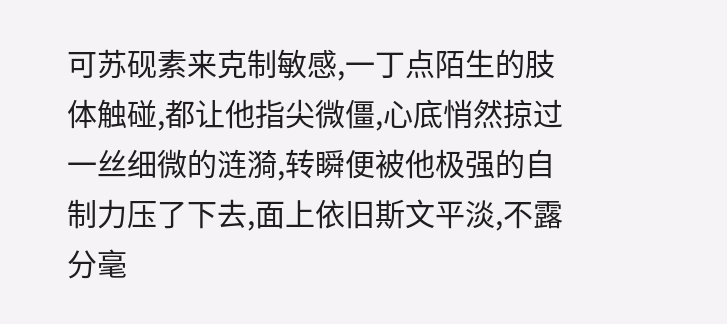可苏砚素来克制敏感,一丁点陌生的肢体触碰,都让他指尖微僵,心底悄然掠过一丝细微的涟漪,转瞬便被他极强的自制力压了下去,面上依旧斯文平淡,不露分毫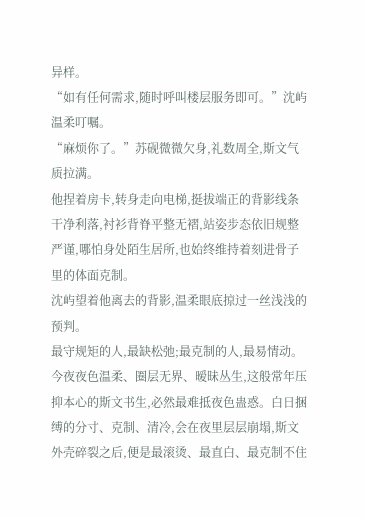异样。
“如有任何需求,随时呼叫楼层服务即可。”沈屿温柔叮嘱。
“麻烦你了。”苏砚微微欠身,礼数周全,斯文气质拉满。
他捏着房卡,转身走向电梯,挺拔端正的背影线条干净利落,衬衫背脊平整无褶,站姿步态依旧规整严谨,哪怕身处陌生居所,也始终维持着刻进骨子里的体面克制。
沈屿望着他离去的背影,温柔眼底掠过一丝浅浅的预判。
最守规矩的人,最缺松弛;最克制的人,最易情动。
今夜夜色温柔、圈层无界、暧昧丛生,这般常年压抑本心的斯文书生,必然最难抵夜色蛊惑。白日捆缚的分寸、克制、清冷,会在夜里层层崩塌,斯文外壳碎裂之后,便是最滚烫、最直白、最克制不住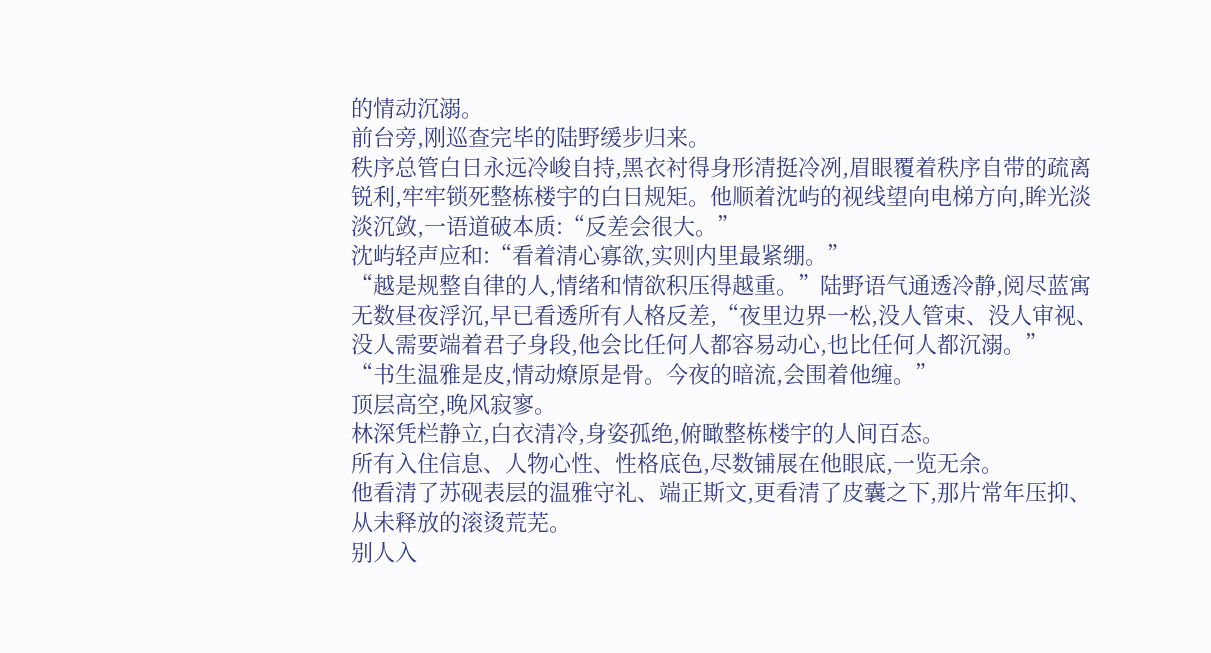的情动沉溺。
前台旁,刚巡查完毕的陆野缓步归来。
秩序总管白日永远冷峻自持,黑衣衬得身形清挺冷冽,眉眼覆着秩序自带的疏离锐利,牢牢锁死整栋楼宇的白日规矩。他顺着沈屿的视线望向电梯方向,眸光淡淡沉敛,一语道破本质:“反差会很大。”
沈屿轻声应和:“看着清心寡欲,实则内里最紧绷。”
“越是规整自律的人,情绪和情欲积压得越重。”陆野语气通透冷静,阅尽蓝寓无数昼夜浮沉,早已看透所有人格反差,“夜里边界一松,没人管束、没人审视、没人需要端着君子身段,他会比任何人都容易动心,也比任何人都沉溺。”
“书生温雅是皮,情动燎原是骨。今夜的暗流,会围着他缠。”
顶层高空,晚风寂寥。
林深凭栏静立,白衣清冷,身姿孤绝,俯瞰整栋楼宇的人间百态。
所有入住信息、人物心性、性格底色,尽数铺展在他眼底,一览无余。
他看清了苏砚表层的温雅守礼、端正斯文,更看清了皮囊之下,那片常年压抑、从未释放的滚烫荒芜。
别人入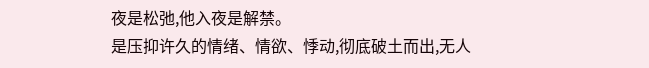夜是松弛,他入夜是解禁。
是压抑许久的情绪、情欲、悸动,彻底破土而出,无人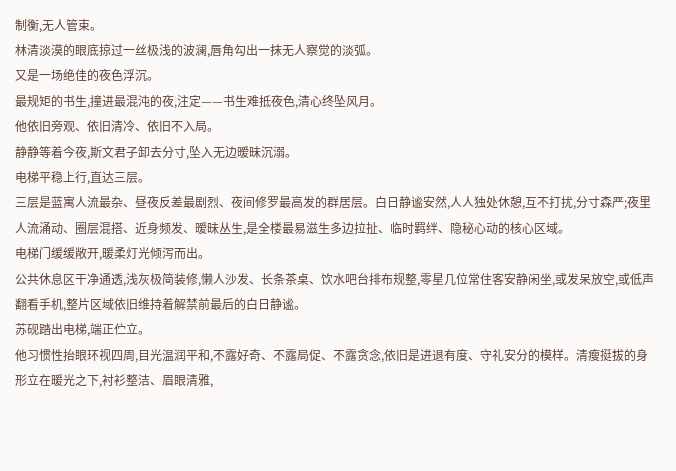制衡,无人管束。
林清淡漠的眼底掠过一丝极浅的波澜,唇角勾出一抹无人察觉的淡弧。
又是一场绝佳的夜色浮沉。
最规矩的书生,撞进最混沌的夜,注定——书生难抵夜色,清心终坠风月。
他依旧旁观、依旧清冷、依旧不入局。
静静等着今夜,斯文君子卸去分寸,坠入无边暧昧沉溺。
电梯平稳上行,直达三层。
三层是蓝寓人流最杂、昼夜反差最剧烈、夜间修罗最高发的群居层。白日静谧安然,人人独处休憩,互不打扰,分寸森严;夜里人流涌动、圈层混搭、近身频发、暧昧丛生,是全楼最易滋生多边拉扯、临时羁绊、隐秘心动的核心区域。
电梯门缓缓敞开,暖柔灯光倾泻而出。
公共休息区干净通透,浅灰极简装修,懒人沙发、长条茶桌、饮水吧台排布规整,零星几位常住客安静闲坐,或发呆放空,或低声翻看手机,整片区域依旧维持着解禁前最后的白日静谧。
苏砚踏出电梯,端正伫立。
他习惯性抬眼环视四周,目光温润平和,不露好奇、不露局促、不露贪念,依旧是进退有度、守礼安分的模样。清瘦挺拔的身形立在暖光之下,衬衫整洁、眉眼清雅,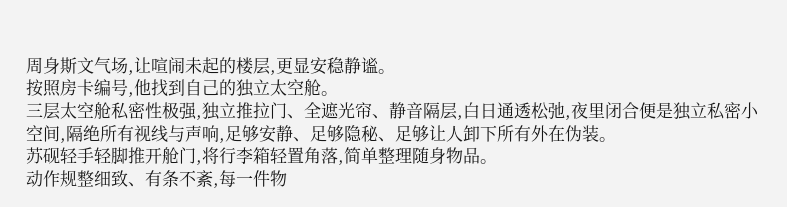周身斯文气场,让喧闹未起的楼层,更显安稳静谧。
按照房卡编号,他找到自己的独立太空舱。
三层太空舱私密性极强,独立推拉门、全遮光帘、静音隔层,白日通透松弛,夜里闭合便是独立私密小空间,隔绝所有视线与声响,足够安静、足够隐秘、足够让人卸下所有外在伪装。
苏砚轻手轻脚推开舱门,将行李箱轻置角落,简单整理随身物品。
动作规整细致、有条不紊,每一件物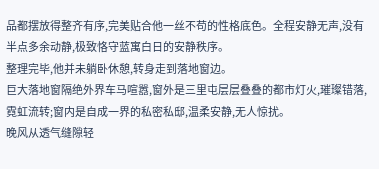品都摆放得整齐有序,完美贴合他一丝不苟的性格底色。全程安静无声,没有半点多余动静,极致恪守蓝寓白日的安静秩序。
整理完毕,他并未躺卧休憩,转身走到落地窗边。
巨大落地窗隔绝外界车马喧嚣,窗外是三里屯层层叠叠的都市灯火,璀璨错落,霓虹流转;窗内是自成一界的私密私邸,温柔安静,无人惊扰。
晚风从透气缝隙轻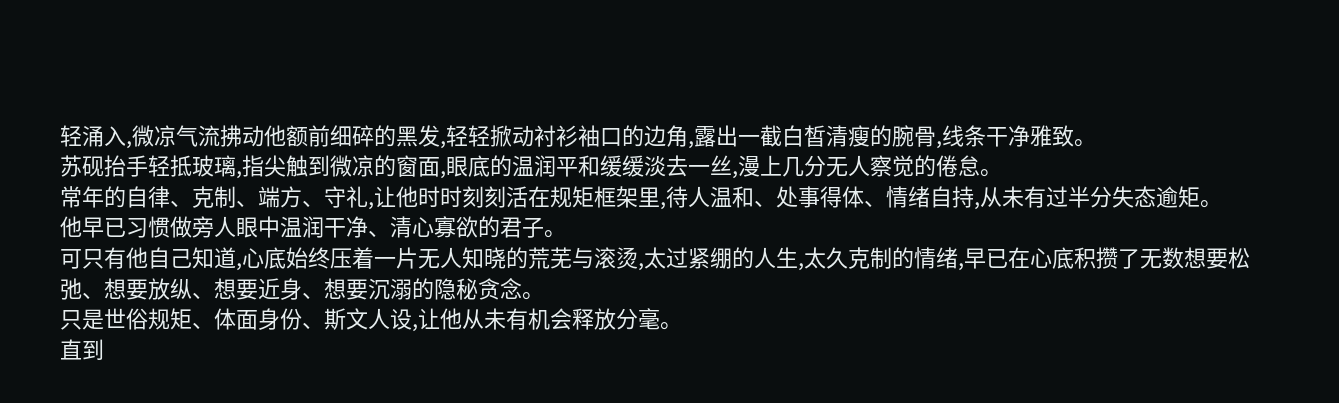轻涌入,微凉气流拂动他额前细碎的黑发,轻轻掀动衬衫袖口的边角,露出一截白皙清瘦的腕骨,线条干净雅致。
苏砚抬手轻抵玻璃,指尖触到微凉的窗面,眼底的温润平和缓缓淡去一丝,漫上几分无人察觉的倦怠。
常年的自律、克制、端方、守礼,让他时时刻刻活在规矩框架里,待人温和、处事得体、情绪自持,从未有过半分失态逾矩。
他早已习惯做旁人眼中温润干净、清心寡欲的君子。
可只有他自己知道,心底始终压着一片无人知晓的荒芜与滚烫,太过紧绷的人生,太久克制的情绪,早已在心底积攒了无数想要松弛、想要放纵、想要近身、想要沉溺的隐秘贪念。
只是世俗规矩、体面身份、斯文人设,让他从未有机会释放分毫。
直到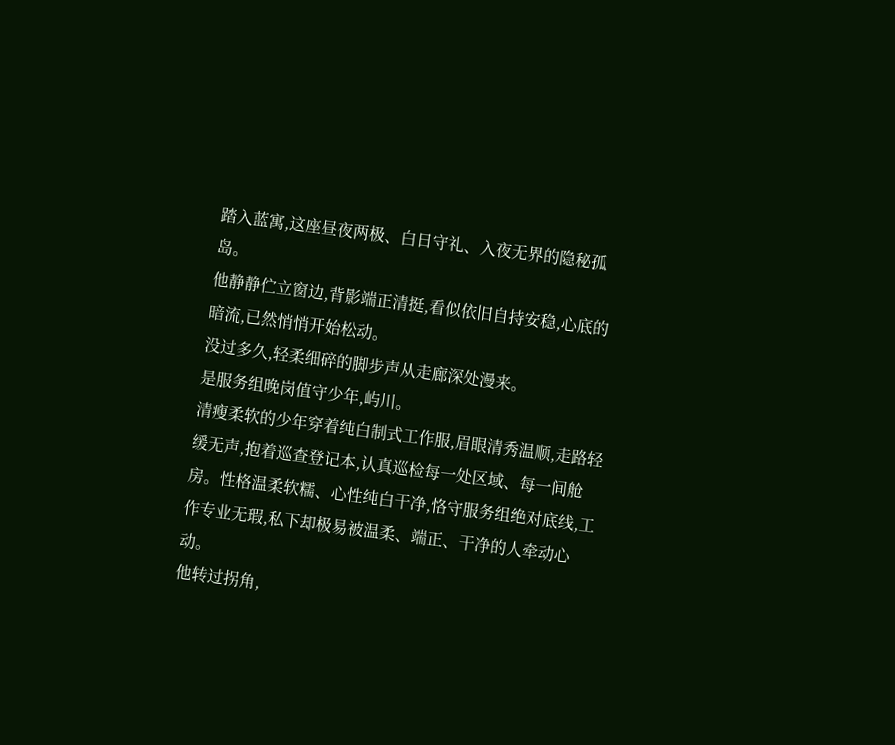踏入蓝寓,这座昼夜两极、白日守礼、入夜无界的隐秘孤岛。
他静静伫立窗边,背影端正清挺,看似依旧自持安稳,心底的暗流,已然悄悄开始松动。
没过多久,轻柔细碎的脚步声从走廊深处漫来。
是服务组晚岗值守少年,屿川。
清瘦柔软的少年穿着纯白制式工作服,眉眼清秀温顺,走路轻缓无声,抱着巡查登记本,认真巡检每一处区域、每一间舱房。性格温柔软糯、心性纯白干净,恪守服务组绝对底线,工作专业无瑕,私下却极易被温柔、端正、干净的人牵动心动。
他转过拐角,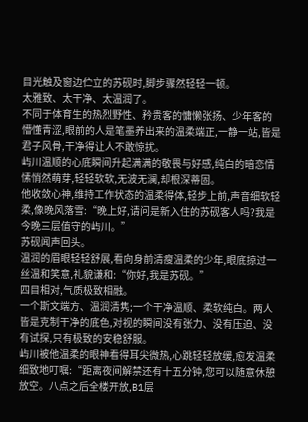目光触及窗边伫立的苏砚时,脚步骤然轻轻一顿。
太雅致、太干净、太温润了。
不同于体育生的热烈野性、矜贵客的慵懒张扬、少年客的懵懂青涩,眼前的人是笔墨养出来的温柔端正,一静一站,皆是君子风骨,干净得让人不敢惊扰。
屿川温顺的心底瞬间升起满满的敬畏与好感,纯白的暗恋情愫悄然萌芽,轻轻软软,无波无澜,却根深蒂固。
他收敛心神,维持工作状态的温柔得体,轻步上前,声音细软轻柔,像晚风落雪:“晚上好,请问是新入住的苏砚客人吗?我是今晚三层值守的屿川。”
苏砚闻声回头。
温润的眉眼轻轻舒展,看向身前清瘦温柔的少年,眼底掠过一丝温和笑意,礼貌谦和:“你好,我是苏砚。”
四目相对,气质极致相融。
一个斯文端方、温润清隽;一个干净温顺、柔软纯白。两人皆是克制干净的底色,对视的瞬间没有张力、没有压迫、没有试探,只有极致的安稳舒服。
屿川被他温柔的眼神看得耳尖微热,心跳轻轻放缓,愈发温柔细致地叮嘱:“距离夜间解禁还有十五分钟,您可以随意休憩放空。八点之后全楼开放,B1层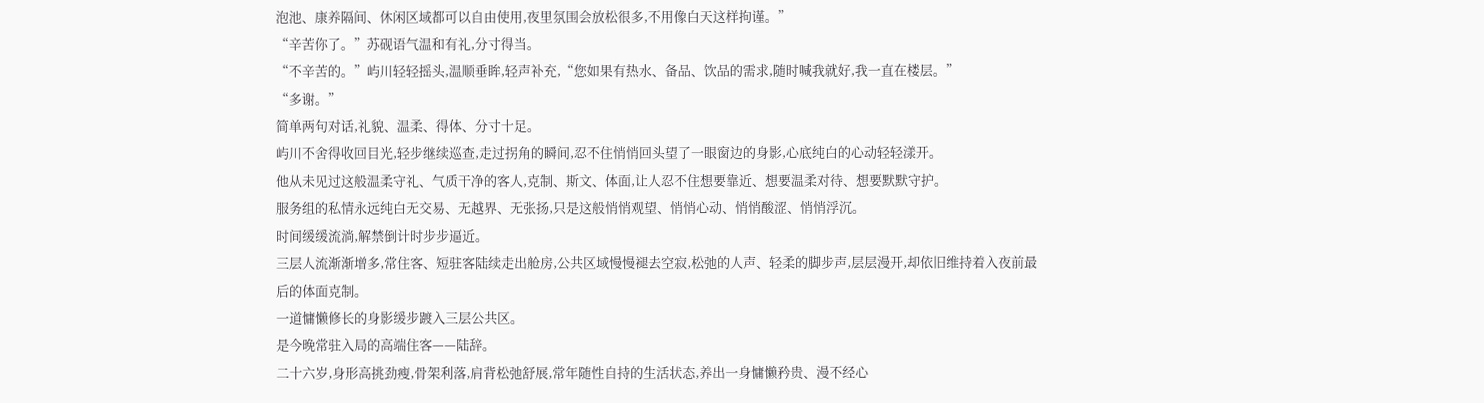泡池、康养隔间、休闲区域都可以自由使用,夜里氛围会放松很多,不用像白天这样拘谨。”
“辛苦你了。”苏砚语气温和有礼,分寸得当。
“不辛苦的。”屿川轻轻摇头,温顺垂眸,轻声补充,“您如果有热水、备品、饮品的需求,随时喊我就好,我一直在楼层。”
“多谢。”
简单两句对话,礼貌、温柔、得体、分寸十足。
屿川不舍得收回目光,轻步继续巡查,走过拐角的瞬间,忍不住悄悄回头望了一眼窗边的身影,心底纯白的心动轻轻漾开。
他从未见过这般温柔守礼、气质干净的客人,克制、斯文、体面,让人忍不住想要靠近、想要温柔对待、想要默默守护。
服务组的私情永远纯白无交易、无越界、无张扬,只是这般悄悄观望、悄悄心动、悄悄酸涩、悄悄浮沉。
时间缓缓流淌,解禁倒计时步步逼近。
三层人流渐渐增多,常住客、短驻客陆续走出舱房,公共区域慢慢褪去空寂,松弛的人声、轻柔的脚步声,层层漫开,却依旧维持着入夜前最后的体面克制。
一道慵懒修长的身影缓步踱入三层公共区。
是今晚常驻入局的高端住客——陆辞。
二十六岁,身形高挑劲瘦,骨架利落,肩背松弛舒展,常年随性自持的生活状态,养出一身慵懒矜贵、漫不经心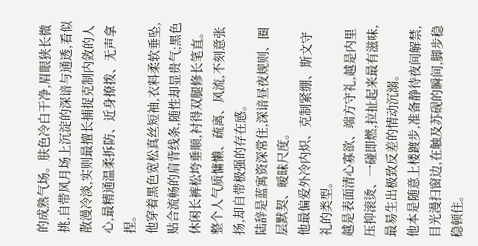的成熟气场。肤色冷白干净,眉眼狭长微挑,自带风月场上沉淀的深谙与通透,看似散漫冷淡,实则最擅长捕捉克制内敛的人心,最精通温柔拆防、近身撩拨、无声拿捏。
他穿着黑色宽松真丝短袖,衣料柔软垂坠,贴合流畅的肩背线条,随性却显贵气;黑色休闲长裤松垮垂顺,衬得双腿修长笔直。整个人气质慵懒、疏离、风流,不刻意张扬,却自带极强的存在感。
陆辞是蓝寓资深常住,深谙昼夜规则、圈层默契、暧昧尺度。
他最偏爱外冷内炽、克制紧绷、斯文守礼的类型。
越是表面清心寡欲、端方守礼,越是内里压抑滚烫、一碰即燃,拉扯起来最有滋味,最易生出极致反差的情动沉溺。
他本是随意上楼踱步,准备静待夜间解禁,目光漫扫窗边,在触及苏砚的瞬间,脚步稳稳顿住。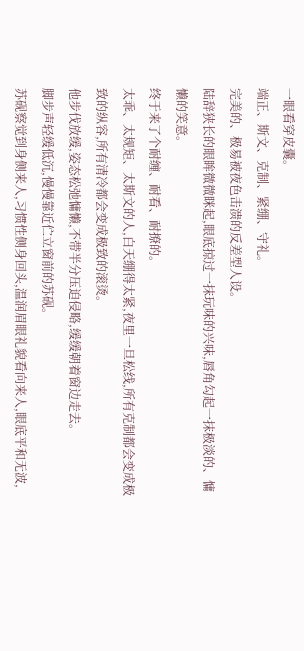一眼看穿皮囊。
端正、斯文、克制、紧绷、守礼。
完美的、极易被夜色击溃的反差型人设。
陆辞狭长的眼眸微微眯起,眼底掠过一抹玩味的兴味,唇角勾起一抹极淡的、慵懒的笑意。
终于来了个耐缠、耐看、耐撩的。
太乖、太规矩、太斯文的人,白天绷得太紧,夜里一旦松线,所有克制都会变成极致的纵容,所有清冷都会变成极致的滚烫。
他步伐放缓,姿态松弛慵懒,不带半分压迫侵略,缓缓朝着窗边走去。
脚步声轻缓低沉,慢慢靠近伫立窗前的苏砚。
苏砚察觉到身侧来人,习惯性侧身回头,温润眉眼礼貌看向来人,眼底平和无波,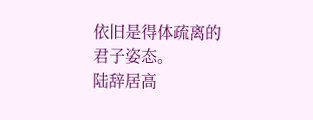依旧是得体疏离的君子姿态。
陆辞居高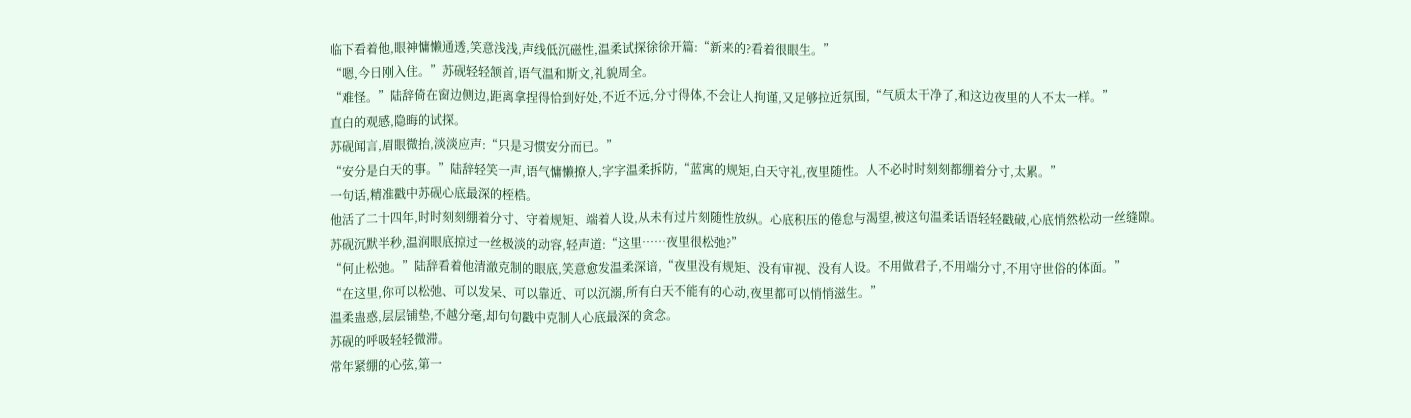临下看着他,眼神慵懒通透,笑意浅浅,声线低沉磁性,温柔试探徐徐开篇:“新来的?看着很眼生。”
“嗯,今日刚入住。”苏砚轻轻颔首,语气温和斯文,礼貌周全。
“难怪。”陆辞倚在窗边侧边,距离拿捏得恰到好处,不近不远,分寸得体,不会让人拘谨,又足够拉近氛围,“气质太干净了,和这边夜里的人不太一样。”
直白的观感,隐晦的试探。
苏砚闻言,眉眼微抬,淡淡应声:“只是习惯安分而已。”
“安分是白天的事。”陆辞轻笑一声,语气慵懒撩人,字字温柔拆防,“蓝寓的规矩,白天守礼,夜里随性。人不必时时刻刻都绷着分寸,太累。”
一句话,精准戳中苏砚心底最深的桎梏。
他活了二十四年,时时刻刻绷着分寸、守着规矩、端着人设,从未有过片刻随性放纵。心底积压的倦怠与渴望,被这句温柔话语轻轻戳破,心底悄然松动一丝缝隙。
苏砚沉默半秒,温润眼底掠过一丝极淡的动容,轻声道:“这里……夜里很松弛?”
“何止松弛。”陆辞看着他清澈克制的眼底,笑意愈发温柔深谙,“夜里没有规矩、没有审视、没有人设。不用做君子,不用端分寸,不用守世俗的体面。”
“在这里,你可以松弛、可以发呆、可以靠近、可以沉溺,所有白天不能有的心动,夜里都可以悄悄滋生。”
温柔蛊惑,层层铺垫,不越分毫,却句句戳中克制人心底最深的贪念。
苏砚的呼吸轻轻微滞。
常年紧绷的心弦,第一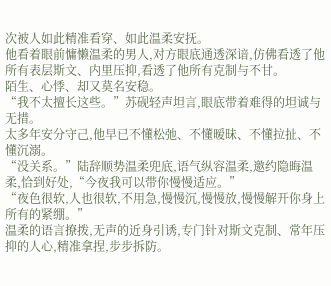次被人如此精准看穿、如此温柔安抚。
他看着眼前慵懒温柔的男人,对方眼底通透深谙,仿佛看透了他所有表层斯文、内里压抑,看透了他所有克制与不甘。
陌生、心悸、却又莫名安稳。
“我不太擅长这些。”苏砚轻声坦言,眼底带着难得的坦诚与无措。
太多年安分守己,他早已不懂松弛、不懂暧昧、不懂拉扯、不懂沉溺。
“没关系。”陆辞顺势温柔兜底,语气纵容温柔,邀约隐晦温柔,恰到好处,“今夜我可以带你慢慢适应。”
“夜色很软,人也很软,不用急,慢慢沉,慢慢放,慢慢解开你身上所有的紧绷。”
温柔的语言撩拨,无声的近身引诱,专门针对斯文克制、常年压抑的人心,精准拿捏,步步拆防。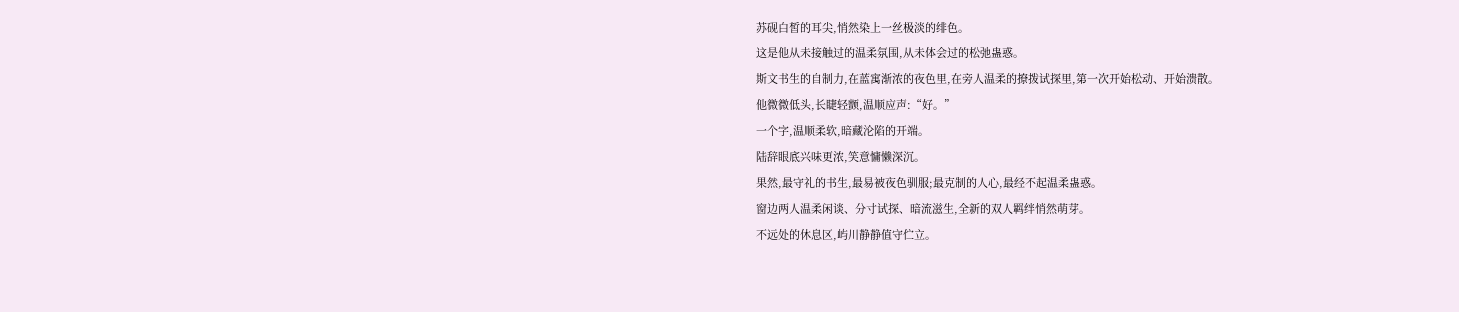苏砚白皙的耳尖,悄然染上一丝极淡的绯色。
这是他从未接触过的温柔氛围,从未体会过的松弛蛊惑。
斯文书生的自制力,在蓝寓渐浓的夜色里,在旁人温柔的撩拨试探里,第一次开始松动、开始溃散。
他微微低头,长睫轻颤,温顺应声:“好。”
一个字,温顺柔软,暗藏沦陷的开端。
陆辞眼底兴味更浓,笑意慵懒深沉。
果然,最守礼的书生,最易被夜色驯服;最克制的人心,最经不起温柔蛊惑。
窗边两人温柔闲谈、分寸试探、暗流滋生,全新的双人羁绊悄然萌芽。
不远处的休息区,屿川静静值守伫立。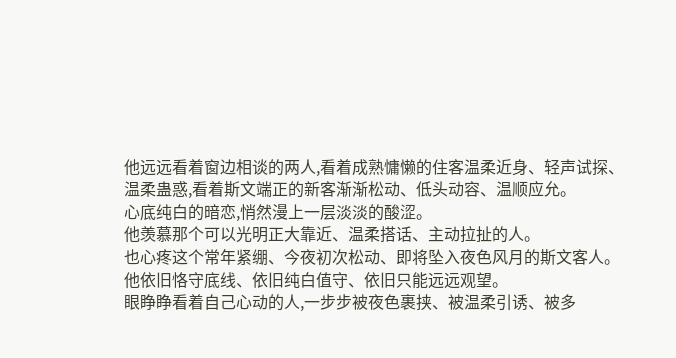他远远看着窗边相谈的两人,看着成熟慵懒的住客温柔近身、轻声试探、温柔蛊惑,看着斯文端正的新客渐渐松动、低头动容、温顺应允。
心底纯白的暗恋,悄然漫上一层淡淡的酸涩。
他羡慕那个可以光明正大靠近、温柔搭话、主动拉扯的人。
也心疼这个常年紧绷、今夜初次松动、即将坠入夜色风月的斯文客人。
他依旧恪守底线、依旧纯白值守、依旧只能远远观望。
眼睁睁看着自己心动的人,一步步被夜色裹挟、被温柔引诱、被多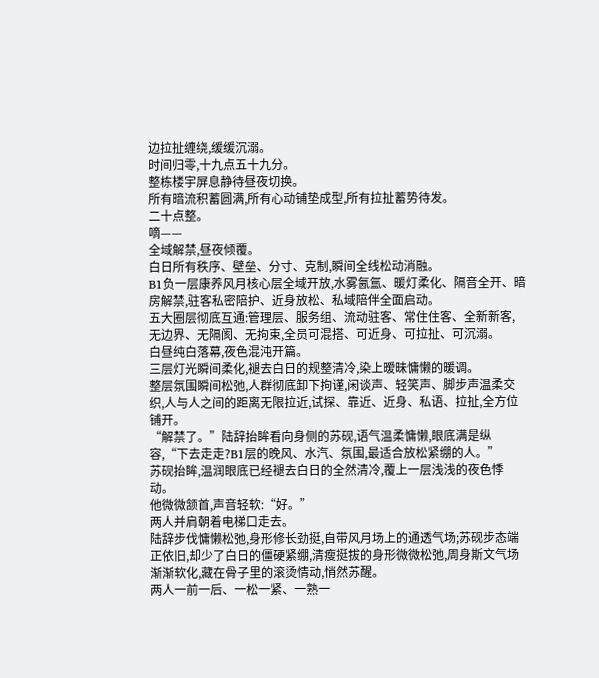边拉扯缠绕,缓缓沉溺。
时间归零,十九点五十九分。
整栋楼宇屏息静待昼夜切换。
所有暗流积蓄圆满,所有心动铺垫成型,所有拉扯蓄势待发。
二十点整。
嘀——
全域解禁,昼夜倾覆。
白日所有秩序、壁垒、分寸、克制,瞬间全线松动消融。
B1负一层康养风月核心层全域开放,水雾氤氲、暖灯柔化、隔音全开、暗房解禁,驻客私密陪护、近身放松、私域陪伴全面启动。
五大圈层彻底互通:管理层、服务组、流动驻客、常住住客、全新新客,无边界、无隔阂、无拘束,全员可混搭、可近身、可拉扯、可沉溺。
白昼纯白落幕,夜色混沌开篇。
三层灯光瞬间柔化,褪去白日的规整清冷,染上暧昧慵懒的暖调。
整层氛围瞬间松弛,人群彻底卸下拘谨,闲谈声、轻笑声、脚步声温柔交织,人与人之间的距离无限拉近,试探、靠近、近身、私语、拉扯,全方位铺开。
“解禁了。”陆辞抬眸看向身侧的苏砚,语气温柔慵懒,眼底满是纵容,“下去走走?B1层的晚风、水汽、氛围,最适合放松紧绷的人。”
苏砚抬眸,温润眼底已经褪去白日的全然清冷,覆上一层浅浅的夜色悸动。
他微微颔首,声音轻软:“好。”
两人并肩朝着电梯口走去。
陆辞步伐慵懒松弛,身形修长劲挺,自带风月场上的通透气场;苏砚步态端正依旧,却少了白日的僵硬紧绷,清瘦挺拔的身形微微松弛,周身斯文气场渐渐软化,藏在骨子里的滚烫情动,悄然苏醒。
两人一前一后、一松一紧、一熟一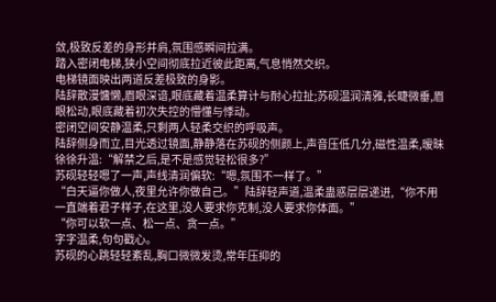敛,极致反差的身形并肩,氛围感瞬间拉满。
踏入密闭电梯,狭小空间彻底拉近彼此距离,气息悄然交织。
电梯镜面映出两道反差极致的身影。
陆辞散漫慵懒,眉眼深谙,眼底藏着温柔算计与耐心拉扯;苏砚温润清雅,长睫微垂,眉眼松动,眼底藏着初次失控的懵懂与悸动。
密闭空间安静温柔,只剩两人轻柔交织的呼吸声。
陆辞侧身而立,目光透过镜面,静静落在苏砚的侧颜上,声音压低几分,磁性温柔,暧昧徐徐升温:“解禁之后,是不是感觉轻松很多?”
苏砚轻轻嗯了一声,声线清润偏软:“嗯,氛围不一样了。”
“白天逼你做人,夜里允许你做自己。”陆辞轻声道,温柔蛊惑层层递进,“你不用一直端着君子样子,在这里,没人要求你克制,没人要求你体面。”
“你可以软一点、松一点、贪一点。”
字字温柔,句句戳心。
苏砚的心跳轻轻紊乱,胸口微微发烫,常年压抑的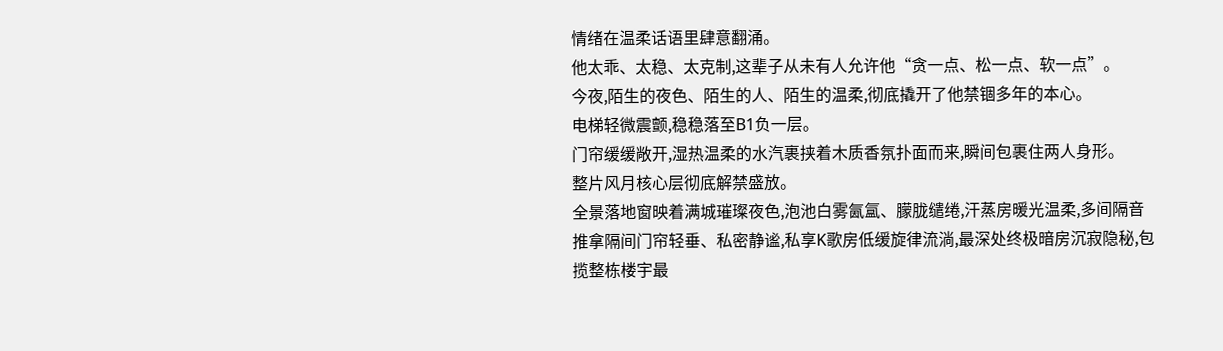情绪在温柔话语里肆意翻涌。
他太乖、太稳、太克制,这辈子从未有人允许他“贪一点、松一点、软一点”。
今夜,陌生的夜色、陌生的人、陌生的温柔,彻底撬开了他禁锢多年的本心。
电梯轻微震颤,稳稳落至B1负一层。
门帘缓缓敞开,湿热温柔的水汽裹挟着木质香氛扑面而来,瞬间包裹住两人身形。
整片风月核心层彻底解禁盛放。
全景落地窗映着满城璀璨夜色,泡池白雾氤氲、朦胧缱绻,汗蒸房暖光温柔,多间隔音推拿隔间门帘轻垂、私密静谧,私享K歌房低缓旋律流淌,最深处终极暗房沉寂隐秘,包揽整栋楼宇最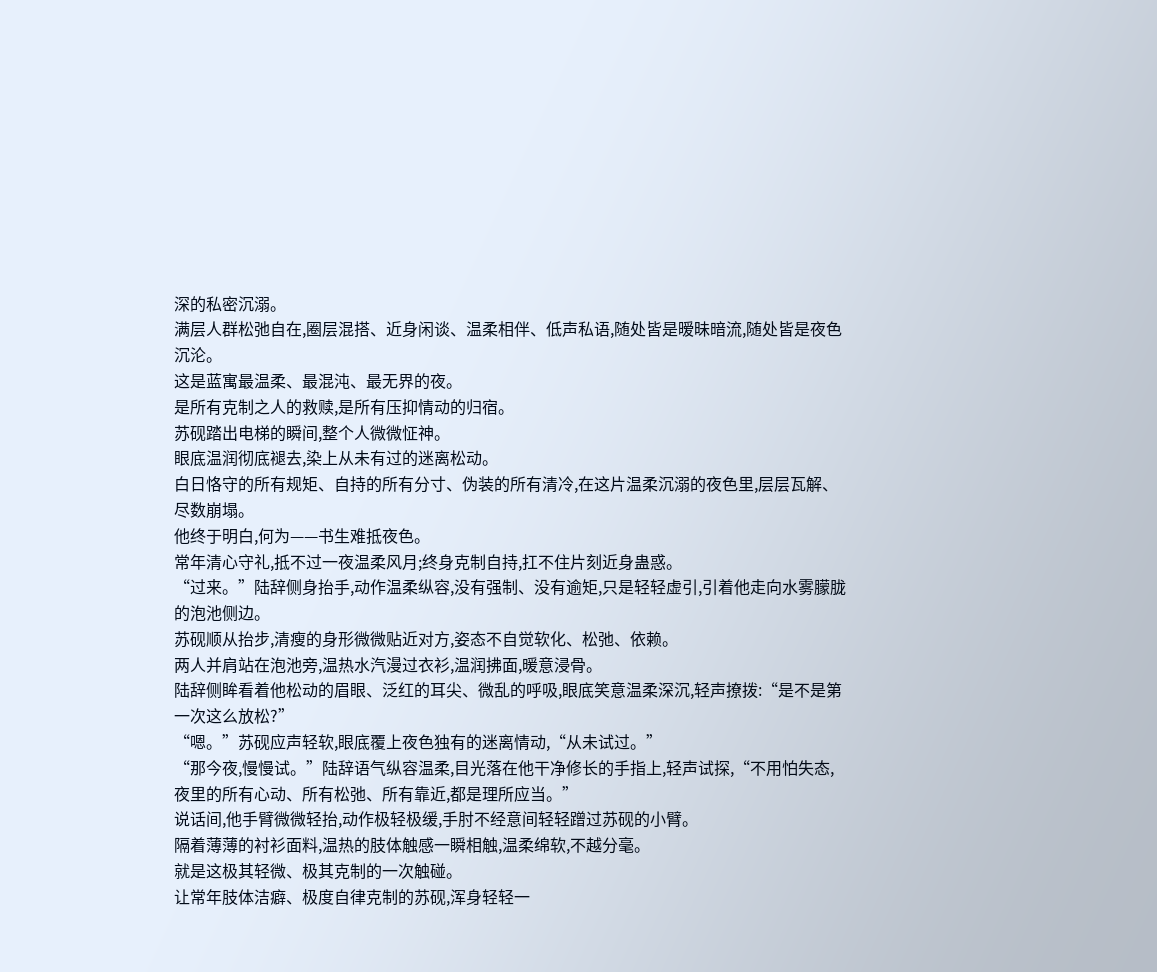深的私密沉溺。
满层人群松弛自在,圈层混搭、近身闲谈、温柔相伴、低声私语,随处皆是暧昧暗流,随处皆是夜色沉沦。
这是蓝寓最温柔、最混沌、最无界的夜。
是所有克制之人的救赎,是所有压抑情动的归宿。
苏砚踏出电梯的瞬间,整个人微微怔神。
眼底温润彻底褪去,染上从未有过的迷离松动。
白日恪守的所有规矩、自持的所有分寸、伪装的所有清冷,在这片温柔沉溺的夜色里,层层瓦解、尽数崩塌。
他终于明白,何为——书生难抵夜色。
常年清心守礼,抵不过一夜温柔风月;终身克制自持,扛不住片刻近身蛊惑。
“过来。”陆辞侧身抬手,动作温柔纵容,没有强制、没有逾矩,只是轻轻虚引,引着他走向水雾朦胧的泡池侧边。
苏砚顺从抬步,清瘦的身形微微贴近对方,姿态不自觉软化、松弛、依赖。
两人并肩站在泡池旁,温热水汽漫过衣衫,温润拂面,暖意浸骨。
陆辞侧眸看着他松动的眉眼、泛红的耳尖、微乱的呼吸,眼底笑意温柔深沉,轻声撩拨:“是不是第一次这么放松?”
“嗯。”苏砚应声轻软,眼底覆上夜色独有的迷离情动,“从未试过。”
“那今夜,慢慢试。”陆辞语气纵容温柔,目光落在他干净修长的手指上,轻声试探,“不用怕失态,夜里的所有心动、所有松弛、所有靠近,都是理所应当。”
说话间,他手臂微微轻抬,动作极轻极缓,手肘不经意间轻轻蹭过苏砚的小臂。
隔着薄薄的衬衫面料,温热的肢体触感一瞬相触,温柔绵软,不越分毫。
就是这极其轻微、极其克制的一次触碰。
让常年肢体洁癖、极度自律克制的苏砚,浑身轻轻一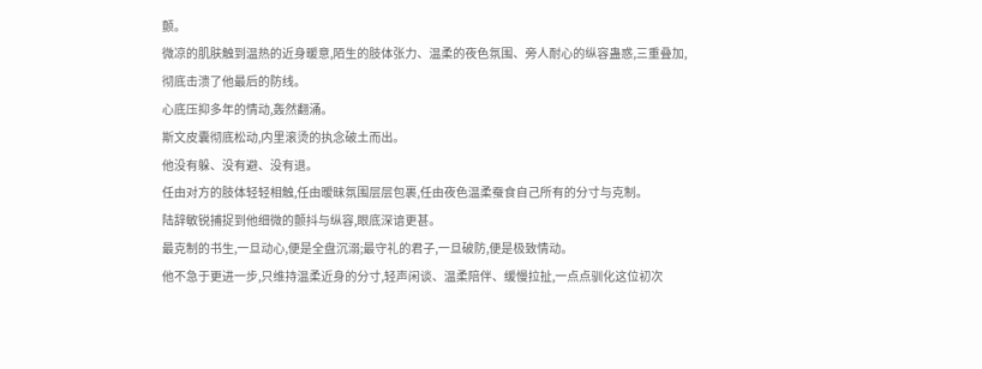颤。
微凉的肌肤触到温热的近身暖意,陌生的肢体张力、温柔的夜色氛围、旁人耐心的纵容蛊惑,三重叠加,彻底击溃了他最后的防线。
心底压抑多年的情动,轰然翻涌。
斯文皮囊彻底松动,内里滚烫的执念破土而出。
他没有躲、没有避、没有退。
任由对方的肢体轻轻相触,任由暧昧氛围层层包裹,任由夜色温柔蚕食自己所有的分寸与克制。
陆辞敏锐捕捉到他细微的颤抖与纵容,眼底深谙更甚。
最克制的书生,一旦动心,便是全盘沉溺;最守礼的君子,一旦破防,便是极致情动。
他不急于更进一步,只维持温柔近身的分寸,轻声闲谈、温柔陪伴、缓慢拉扯,一点点驯化这位初次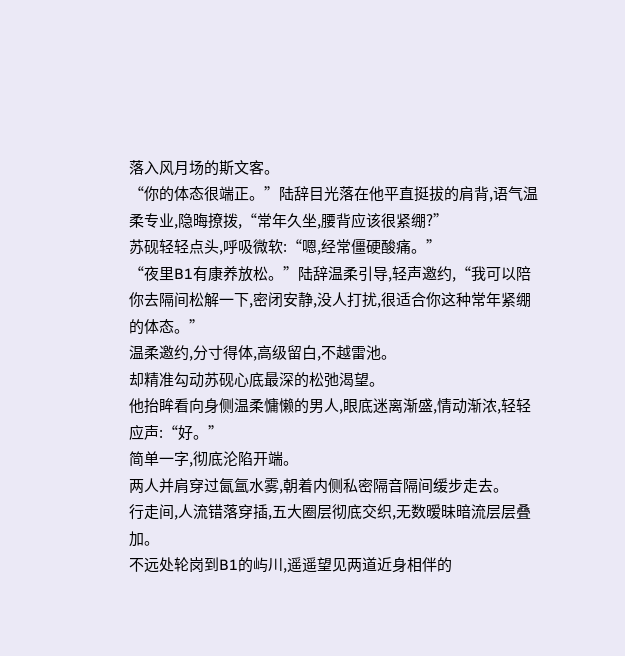落入风月场的斯文客。
“你的体态很端正。”陆辞目光落在他平直挺拔的肩背,语气温柔专业,隐晦撩拨,“常年久坐,腰背应该很紧绷?”
苏砚轻轻点头,呼吸微软:“嗯,经常僵硬酸痛。”
“夜里B1有康养放松。”陆辞温柔引导,轻声邀约,“我可以陪你去隔间松解一下,密闭安静,没人打扰,很适合你这种常年紧绷的体态。”
温柔邀约,分寸得体,高级留白,不越雷池。
却精准勾动苏砚心底最深的松弛渴望。
他抬眸看向身侧温柔慵懒的男人,眼底迷离渐盛,情动渐浓,轻轻应声:“好。”
简单一字,彻底沦陷开端。
两人并肩穿过氤氲水雾,朝着内侧私密隔音隔间缓步走去。
行走间,人流错落穿插,五大圈层彻底交织,无数暧昧暗流层层叠加。
不远处轮岗到B1的屿川,遥遥望见两道近身相伴的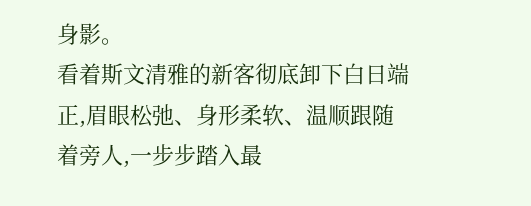身影。
看着斯文清雅的新客彻底卸下白日端正,眉眼松弛、身形柔软、温顺跟随着旁人,一步步踏入最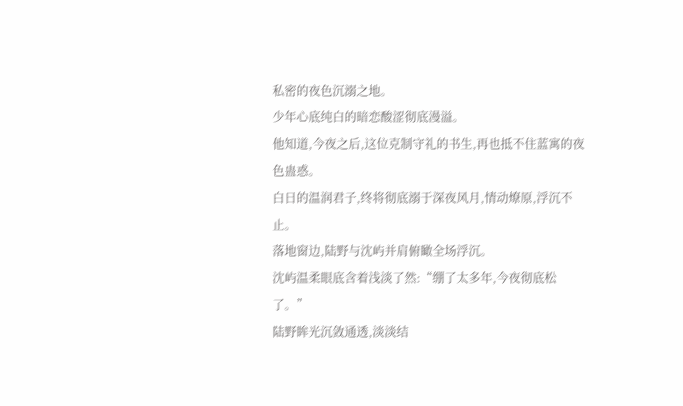私密的夜色沉溺之地。
少年心底纯白的暗恋酸涩彻底漫溢。
他知道,今夜之后,这位克制守礼的书生,再也抵不住蓝寓的夜色蛊惑。
白日的温润君子,终将彻底溺于深夜风月,情动燎原,浮沉不止。
落地窗边,陆野与沈屿并肩俯瞰全场浮沉。
沈屿温柔眼底含着浅淡了然:“绷了太多年,今夜彻底松了。”
陆野眸光沉敛通透,淡淡结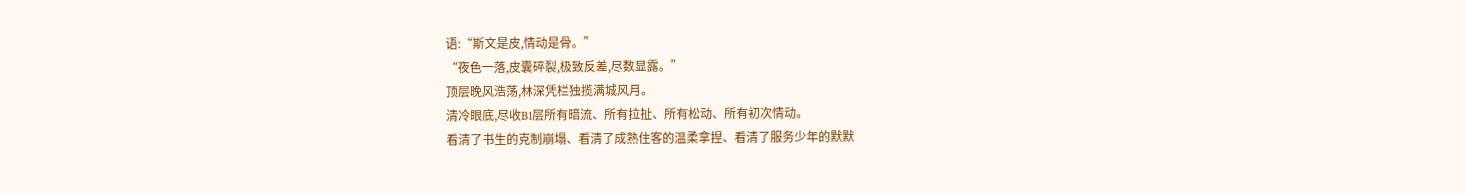语:“斯文是皮,情动是骨。”
“夜色一落,皮囊碎裂,极致反差,尽数显露。”
顶层晚风浩荡,林深凭栏独揽满城风月。
清冷眼底,尽收B1层所有暗流、所有拉扯、所有松动、所有初次情动。
看清了书生的克制崩塌、看清了成熟住客的温柔拿捏、看清了服务少年的默默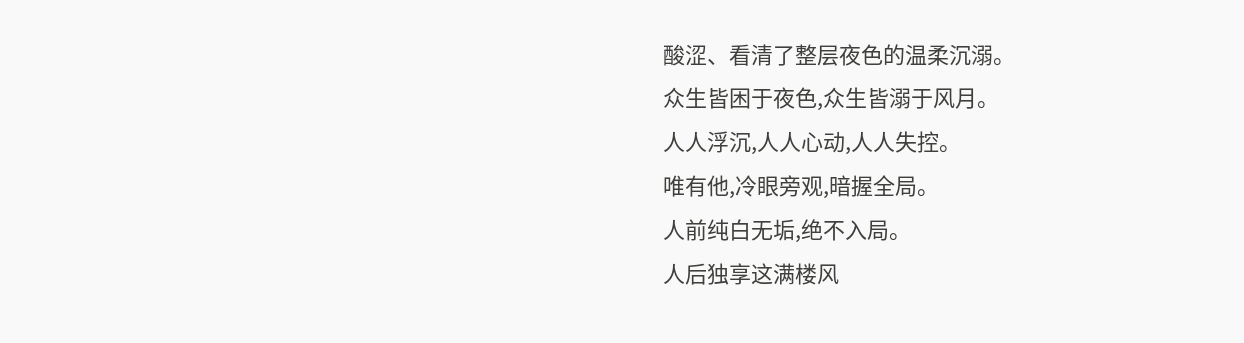酸涩、看清了整层夜色的温柔沉溺。
众生皆困于夜色,众生皆溺于风月。
人人浮沉,人人心动,人人失控。
唯有他,冷眼旁观,暗握全局。
人前纯白无垢,绝不入局。
人后独享这满楼风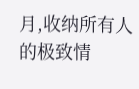月,收纳所有人的极致情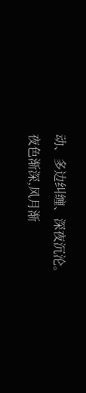动、多边纠缠、深夜沉沦。
夜色渐深,风月渐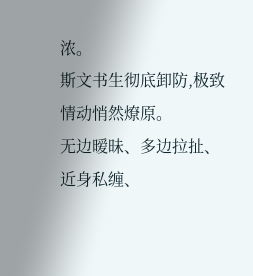浓。
斯文书生彻底卸防,极致情动悄然燎原。
无边暧昧、多边拉扯、近身私缠、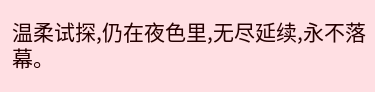温柔试探,仍在夜色里,无尽延续,永不落幕。